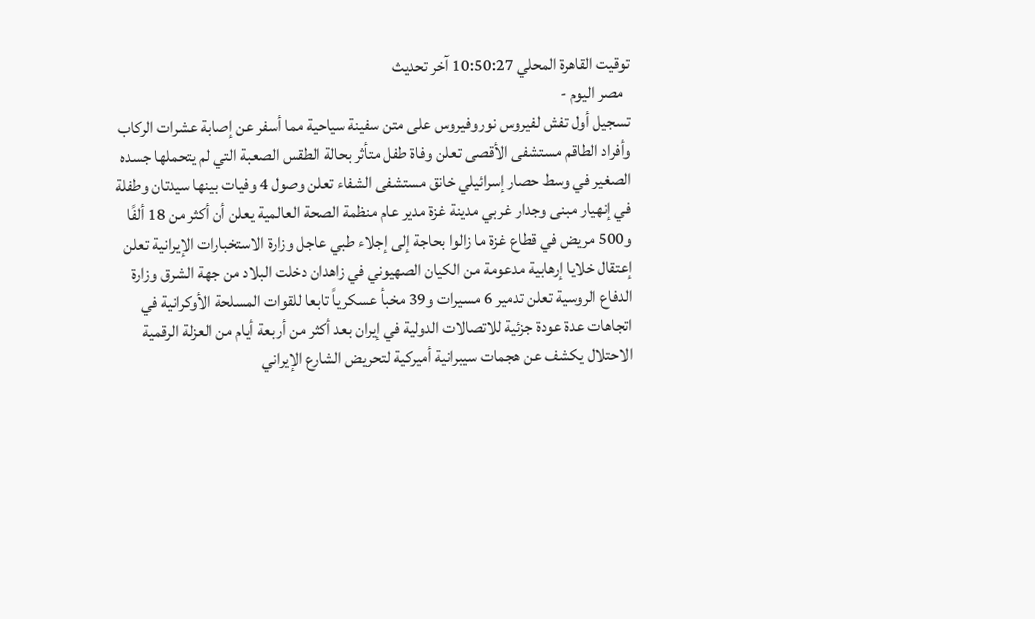توقيت القاهرة المحلي 10:50:27 آخر تحديث
  مصر اليوم -
تسجيل أول تفش لفيروس نوروفيروس على متن سفينة سياحية مما أسفر عن إصابة عشرات الركاب وأفراد الطاقم مستشفى الأقصى تعلن وفاة طفل متأثر بحالة الطقس الصعبة التي لم يتحملها جسده الصغير في وسط حصار إسرائيلي خانق مستشفى الشفاء تعلن وصول 4 وفيات بينها سيدتان وطفلة في إنهيار مبنى وجدار غربي مدينة غزة مدير عام منظمة الصحة العالمية يعلن أن أكثر من 18 ألفًا و500 مريض في قطاع غزة ما زالوا بحاجة إلى إجلاء طبي عاجل وزارة الاستخبارات الإيرانية تعلن إعتقال خلايا إرهابية مدعومة من الكيان الصهيوني في زاهدان دخلت البلاد من جهة الشرق وزارة الدفاع الروسية تعلن تدمير 6 مسيرات و39 مخبأ عسكرياً تابعا للقوات المسلحة الأوكرانية في اتجاهات عدة عودة جزئية للاتصالات الدولية في إيران بعد أكثر من أربعة أيام من العزلة الرقمية الاحتلال يكشف عن هجمات سيبرانية أميركية لتحريض الشارع الإيراني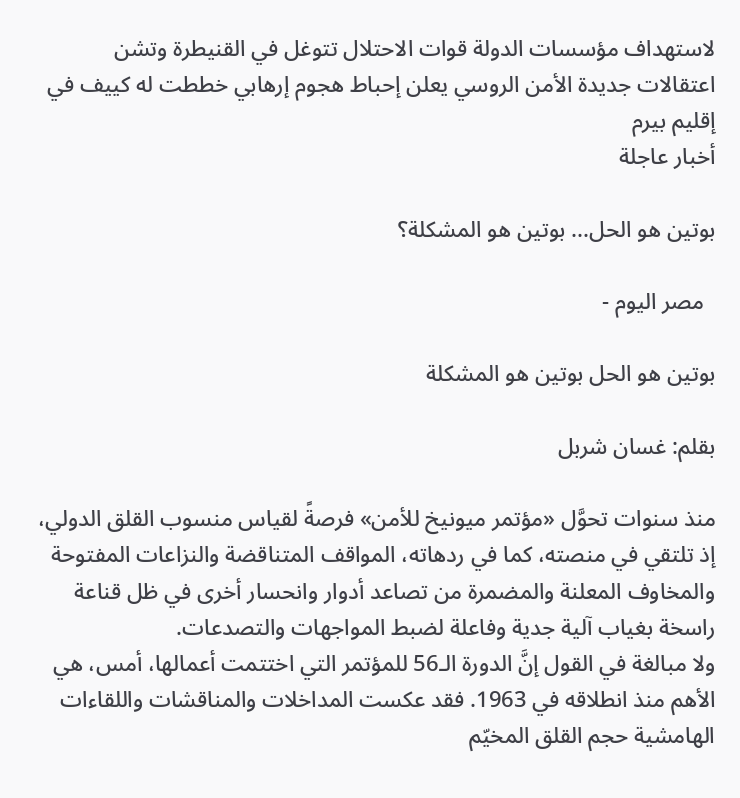لاستهداف مؤسسات الدولة قوات الاحتلال تتوغل في القنيطرة وتشن اعتقالات جديدة الأمن الروسي يعلن إحباط هجوم إرهابي خططت له كييف في إقليم بيرم
أخبار عاجلة

بوتين هو الحل... بوتين هو المشكلة؟

  مصر اليوم -

بوتين هو الحل بوتين هو المشكلة

بقلم: غسان شربل

منذ سنوات تحوَّل «مؤتمر ميونيخ للأمن» فرصةً لقياس منسوب القلق الدولي، إذ تلتقي في منصته، كما في ردهاته، المواقف المتناقضة والنزاعات المفتوحة والمخاوف المعلنة والمضمرة من تصاعد أدوار وانحسار أخرى في ظل قناعة راسخة بغياب آلية جدية وفاعلة لضبط المواجهات والتصدعات.
ولا مبالغة في القول إنَّ الدورة الـ56 للمؤتمر التي اختتمت أعمالها، أمس، هي الأهم منذ انطلاقه في 1963. فقد عكست المداخلات والمناقشات واللقاءات الهامشية حجم القلق المخيّم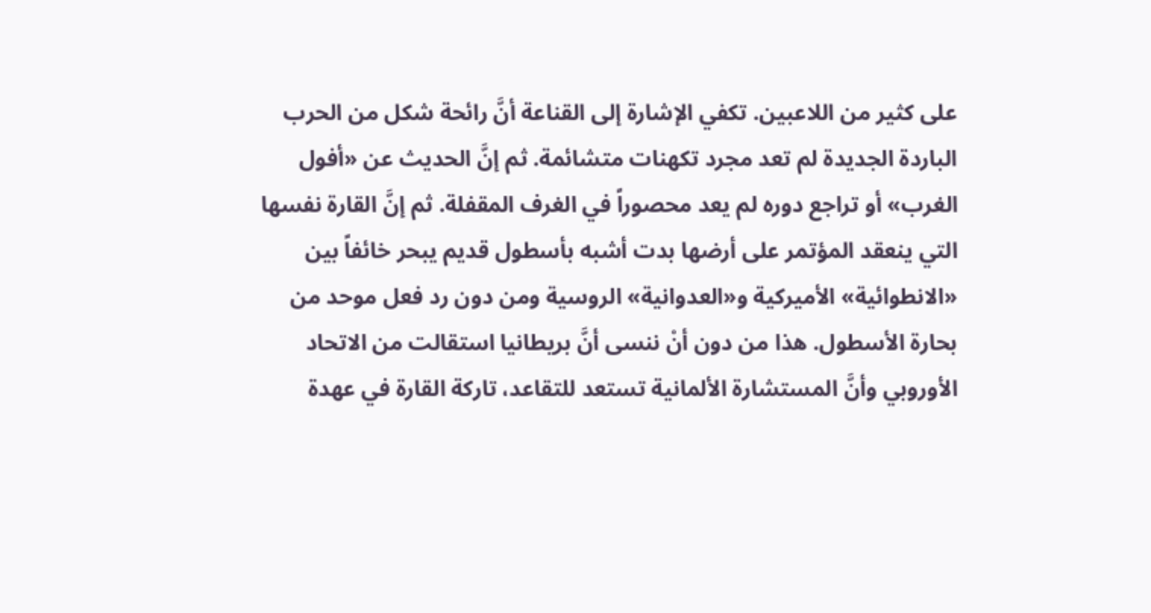على كثير من اللاعبين. تكفي الإشارة إلى القناعة أنَّ رائحة شكل من الحرب الباردة الجديدة لم تعد مجرد تكهنات متشائمة. ثم إنَّ الحديث عن «أفول الغرب» أو تراجع دوره لم يعد محصوراً في الغرف المقفلة. ثم إنَّ القارة نفسها التي ينعقد المؤتمر على أرضها بدت أشبه بأسطول قديم يبحر خائفاً بين «الانطوائية» الأميركية و«العدوانية» الروسية ومن دون رد فعل موحد من بحارة الأسطول. هذا من دون أنْ ننسى أنَّ بريطانيا استقالت من الاتحاد الأوروبي وأنَّ المستشارة الألمانية تستعد للتقاعد، تاركة القارة في عهدة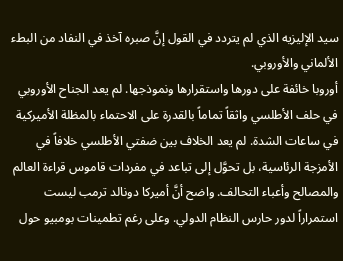سيد الإليزيه الذي لم يتردد في القول إنَّ صبره آخذ في النفاد من البطء الألماني والأوروبي.
أوروبا خائفة على دورها واستقرارها ونموذجها. لم يعد الجناح الأوروبي في حلف الأطلسي واثقاً تماماً بالقدرة على الاحتماء بالمظلة الأميركية في ساعات الشدة. لم يعد الخلاف بين ضفتي الأطلسي خلافاً في الأمزجة الرئاسية، بل تحوَّل إلى تباعد في مفردات قاموس قراءة العالم والمصالح وأعباء التحالف. واضح أنَّ أميركا دونالد ترمب ليست استمراراً لدور حارس النظام الدولي. وعلى رغم تطمينات بومبيو حول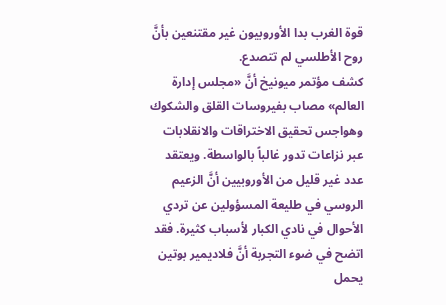قوة الغرب بدا الأوروبيون غير مقتنعين بأنَّ روح الأطلسي لم تتصدع.
كشف مؤتمر ميونيخ أنَّ «مجلس إدارة العالم» مصاب بفيروسات القلق والشكوك وهواجس تحقيق الاختراقات والانقلابات عبر نزاعات تدور غالباً بالواسطة. ويعتقد عدد غير قليل من الأوروبيين أنَّ الزعيم الروسي في طليعة المسؤولين عن تردي الأحوال في نادي الكبار لأسباب كثيرة. فقد اتضح في ضوء التجربة أنَّ فلاديمير بوتين يحمل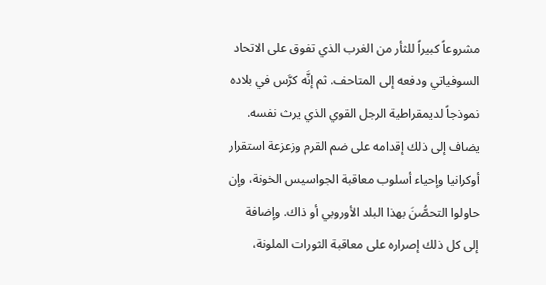مشروعاً كبيراً للثأر من الغرب الذي تفوق على الاتحاد السوفياتي ودفعه إلى المتاحف. ثم إنَّه كرَّس في بلاده نموذجاً لديمقراطية الرجل القوي الذي يرث نفسه. يضاف إلى ذلك إقدامه على ضم القرم وزعزعة استقرار أوكرانيا وإحياء أسلوب معاقبة الجواسيس الخونة، وإن حاولوا التحصُّنَ بهذا البلد الأوروبي أو ذاك. وإضافة إلى كل ذلك إصراره على معاقبة الثورات الملونة،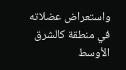واستعراض عضلاته في منطقة كالشرق الأوسط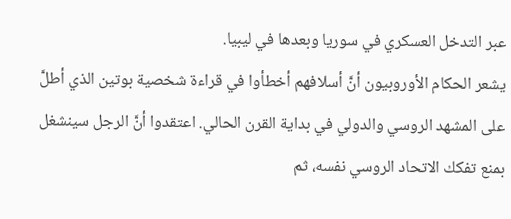عبر التدخل العسكري في سوريا وبعدها في ليبيا.
يشعر الحكام الأوروبيون أنَّ أسلافهم أخطأوا في قراءة شخصية بوتين الذي أطلَّ على المشهد الروسي والدولي في بداية القرن الحالي. اعتقدوا أنَّ الرجل سينشغل بمنع تفكك الاتحاد الروسي نفسه، ثم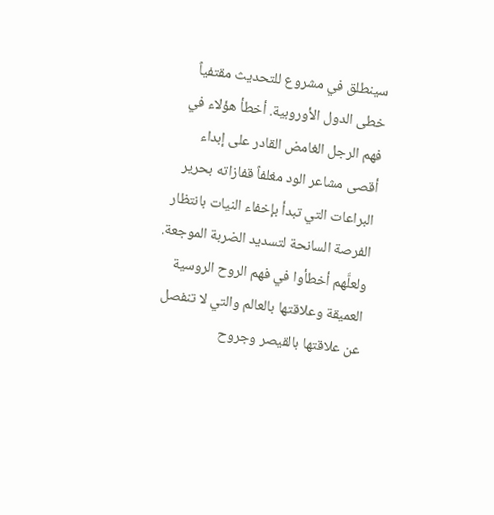سينطلق في مشروع للتحديث مقتفياً خطى الدول الأوروبية. أخطأ هؤلاء في فهم الرجل الغامض القادر على إبداء أقصى مشاعر الود مغلفاً قفازاته بحرير البراعات التي تبدأ بإخفاء النيات بانتظار الفرصة السانحة لتسديد الضربة الموجعة. ولعلَّهم أخطأوا في فهم الروح الروسية العميقة وعلاقتها بالعالم والتي لا تنفصل عن علاقتها بالقيصر وجروح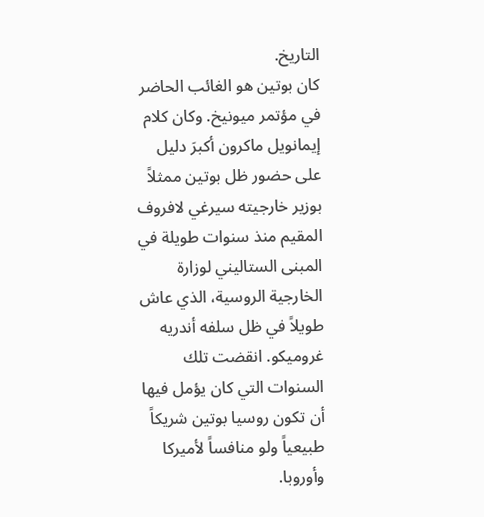التاريخ.
كان بوتين هو الغائب الحاضر في مؤتمر ميونيخ. وكان كلام إيمانويل ماكرون أكبرَ دليل على حضور ظل بوتين ممثلاً بوزير خارجيته سيرغي لافروف المقيم منذ سنوات طويلة في المبنى الستاليني لوزارة الخارجية الروسية، الذي عاش طويلاً في ظل سلفه أندريه غروميكو. انقضت تلك السنوات التي كان يؤمل فيها أن تكون روسيا بوتين شريكاً طبيعياً ولو منافساً لأميركا وأوروبا.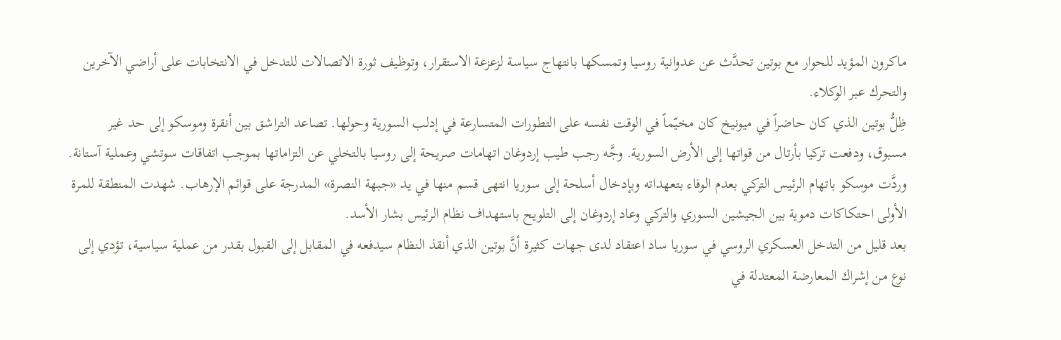ماكرون المؤيد للحوار مع بوتين تحدَّث عن عدوانية روسيا وتمسكها بانتهاج سياسة لزعزعة الاستقرار، وتوظيف ثورة الاتصالات للتدخل في الانتخابات على أراضي الآخرين والتحرك عبر الوكلاء.
ظِلُّ بوتين الذي كان حاضراً في ميونيخ كان مخيّماً في الوقت نفسه على التطورات المتسارعة في إدلب السورية وحولها. تصاعد التراشق بين أنقرة وموسكو إلى حد غير مسبوق، ودفعت تركيا بأرتال من قواتها إلى الأرض السورية. وجَّه رجب طيب إردوغان اتهامات صريحة إلى روسيا بالتخلي عن التزاماتها بموجب اتفاقات سوتشي وعملية آستانة. وردَّت موسكو باتهام الرئيس التركي بعدم الوفاء بتعهداته وبإدخال أسلحة إلى سوريا انتهى قسم منها في يد «جبهة النصرة» المدرجة على قوائم الإرهاب. شهدت المنطقة للمرة الأولى احتكاكات دموية بين الجيشين السوري والتركي وعاد إردوغان إلى التلويح باستهداف نظام الرئيس بشار الأسد.
بعد قليل من التدخل العسكري الروسي في سوريا ساد اعتقاد لدى جهات كثيرة أنَّ بوتين الذي أنقذ النظام سيدفعه في المقابل إلى القبول بقدر من عملية سياسية، تؤدي إلى نوع من إشراك المعارضة المعتدلة في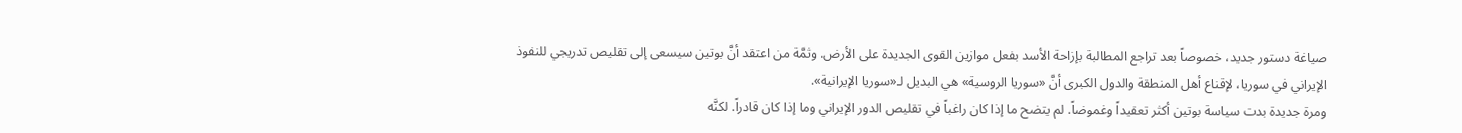صياغة دستور جديد، خصوصاً بعد تراجع المطالبة بإزاحة الأسد بفعل موازين القوى الجديدة على الأرض. وثمَّة من اعتقد أنَّ بوتين سيسعى إلى تقليص تدريجي للنفوذ الإيراني في سوريا، لإقناع أهل المنطقة والدول الكبرى أنَّ «سوريا الروسية» هي البديل لـ«سوريا الإيرانية».
ومرة جديدة بدت سياسة بوتين أكثر تعقيداً وغموضاً. لم يتضح ما إذا كان راغباً في تقليص الدور الإيراني وما إذا كان قادراً. لكنَّه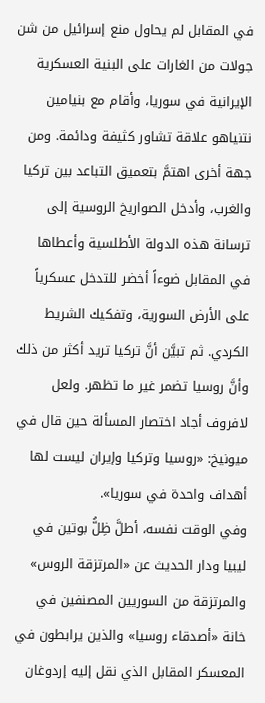في المقابل لم يحاول منع إسرائيل من شن جولات من الغارات على البنية العسكرية الإيرانية في سوريا، وأقام مع بنيامين نتنياهو علاقة تشاور كثيفة ودائمة. ومن جهة أخرى اهتمَّ بتعميق التباعد بين تركيا والغرب، وأدخل الصواريخ الروسية إلى ترسانة هذه الدولة الأطلسية وأعطاها في المقابل ضوءاً أخضر للتدخل عسكرياً على الأرض السورية، وتفكيك الشريط الكردي. ثم تبيَّن أنَّ تركيا تريد أكثر من ذلك وأنَّ روسيا تضمر غير ما تظهر. ولعل لافروف أجاد اختصار المسألة حين قال في ميونيخ: «روسيا وتركيا وإيران ليست لها أهداف واحدة في سوريا».
وفي الوقت نفسه، أطلَّ ظِلُّ بوتين في ليبيا ودار الحديث عن «المرتزقة الروس» والمرتزقة من السوريين المصنفين في خانة «أصدقاء روسيا» والذين يرابطون في المعسكر المقابل الذي نقل إليه إردوغان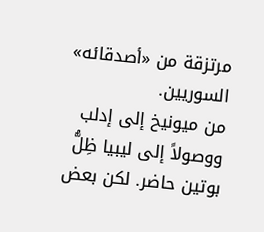مرتزقة من «أصدقائه» السوريين.
من ميونيخ إلى إدلب ووصولاً إلى ليبيا ظِلُّ بوتين حاضر. لكن بعض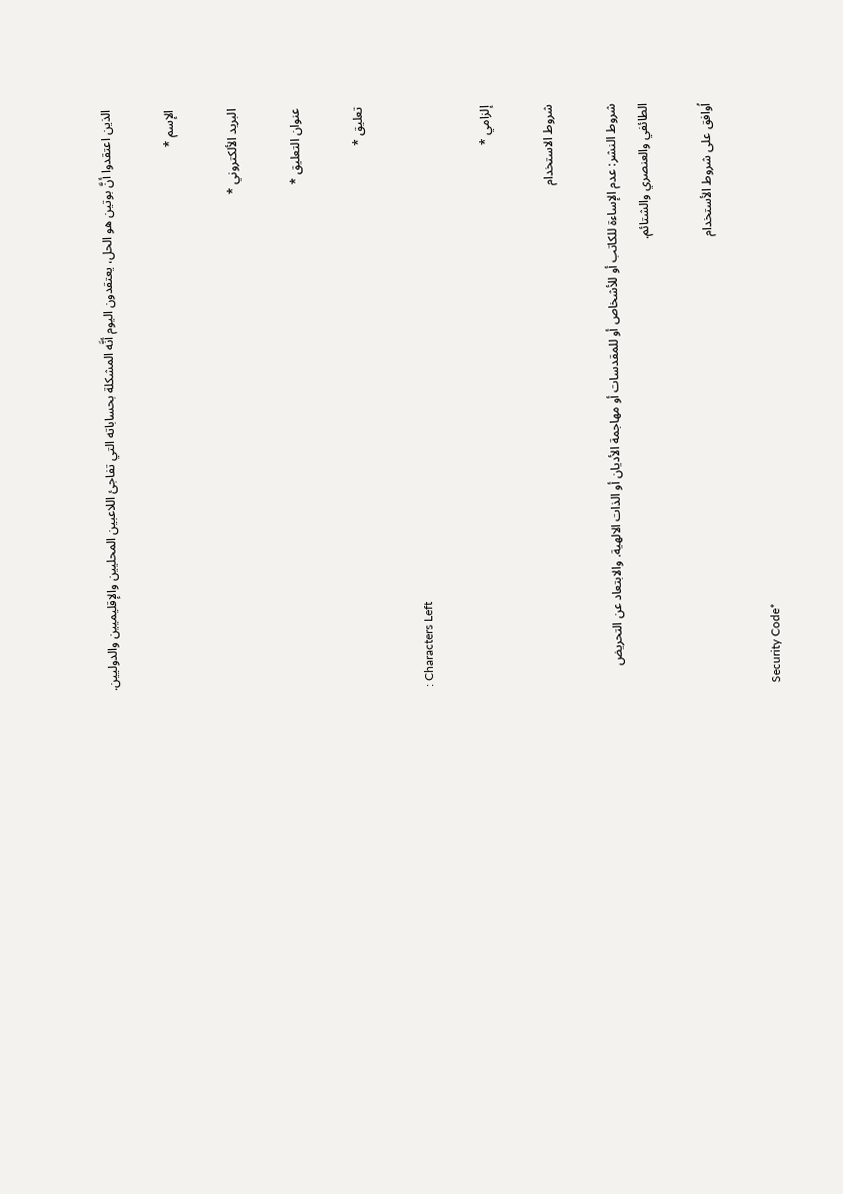الذين اعتقدوا أنَّ بوتين هو الحل، يعتقدون اليوم أنَّه المشكلة بحساباته التي تفاجئ اللاعبين المحليين والإقليميين والدوليين.

الإسم *

البريد الألكتروني *

عنوان التعليق *

تعليق *

: Characters Left

إلزامي *

شروط الاستخدام

شروط النشر: عدم الإساءة للكاتب أو للأشخاص أو للمقدسات أو مهاجمة الأديان أو الذات الالهية. والابتعاد عن التحريض الطائفي والعنصري والشتائم.

اُوافق على شروط الأستخدام

Security Code*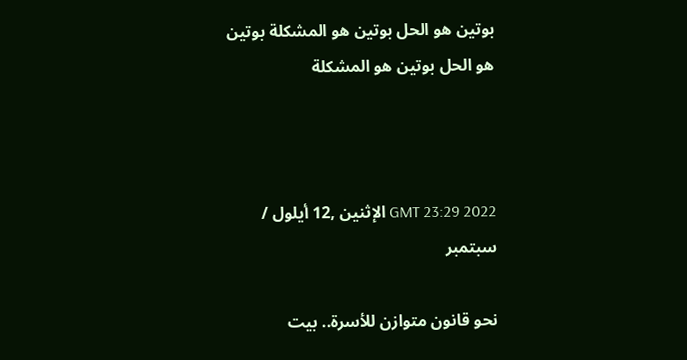بوتين هو الحل بوتين هو المشكلة بوتين هو الحل بوتين هو المشكلة



GMT 23:29 2022 الإثنين ,12 أيلول / سبتمبر

نحو قانون متوازن للأسرة.. بيت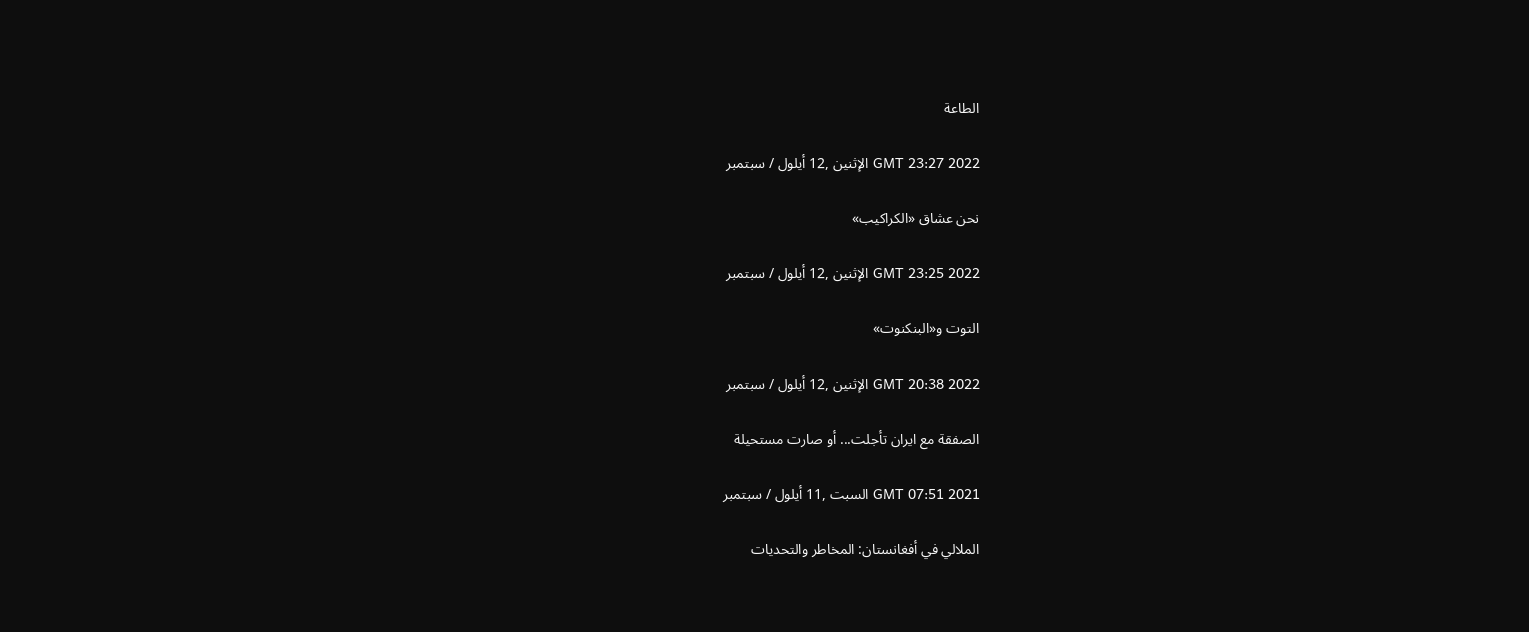الطاعة

GMT 23:27 2022 الإثنين ,12 أيلول / سبتمبر

نحن عشاق «الكراكيب»

GMT 23:25 2022 الإثنين ,12 أيلول / سبتمبر

التوت و«البنكنوت»

GMT 20:38 2022 الإثنين ,12 أيلول / سبتمبر

الصفقة مع ايران تأجلت... أو صارت مستحيلة

GMT 07:51 2021 السبت ,11 أيلول / سبتمبر

الملالي في أفغانستان: المخاطر والتحديات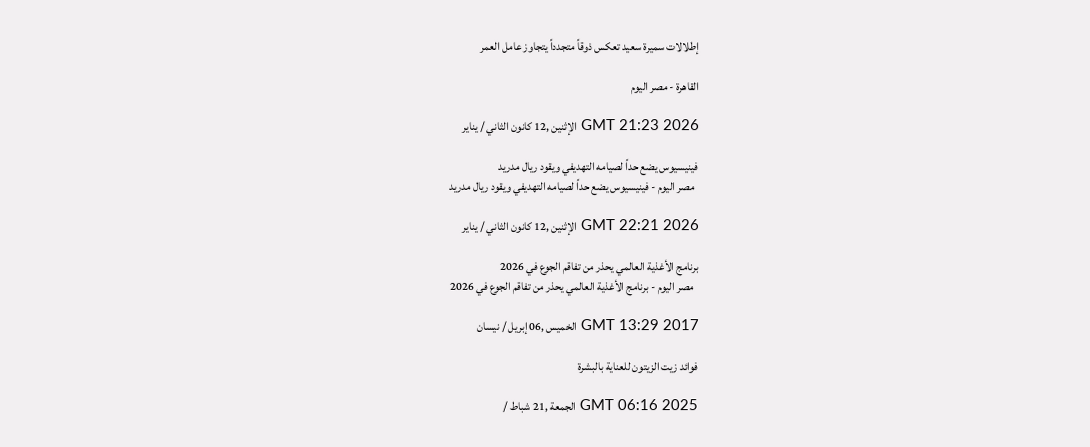إطلالات سميرة سعيد تعكس ذوقاً متجدداً يتجاوز عامل العمر

القاهرة - مصر اليوم

GMT 21:23 2026 الإثنين ,12 كانون الثاني / يناير

فينيسيوس يضع حداً لصيامه التهديفي ويقود ريال مدريد
  مصر اليوم - فينيسيوس يضع حداً لصيامه التهديفي ويقود ريال مدريد

GMT 22:21 2026 الإثنين ,12 كانون الثاني / يناير

برنامج الأغذية العالمي يحذر من تفاقم الجوع في 2026
  مصر اليوم - برنامج الأغذية العالمي يحذر من تفاقم الجوع في 2026

GMT 13:29 2017 الخميس ,06 إبريل / نيسان

فوائد زيت الزيتون للعناية بالبشرة

GMT 06:16 2025 الجمعة ,21 شباط /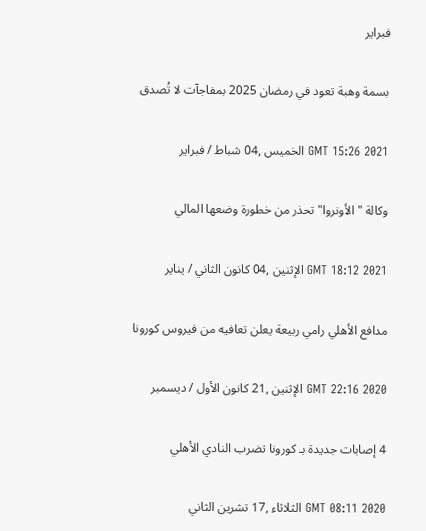فبراير

بسمة وهبة تعود في رمضان 2025 بمفاجآت لا تُصدق

GMT 15:26 2021 الخميس ,04 شباط / فبراير

وكالة "الأونروا" تحذر من خطورة وضعها المالي

GMT 18:12 2021 الإثنين ,04 كانون الثاني / يناير

مدافع الأهلي رامي ربيعة يعلن تعافيه من فيروس كورونا

GMT 22:16 2020 الإثنين ,21 كانون الأول / ديسمبر

4 إصابات جديدة بـ كورونا تضرب النادي الأهلي

GMT 08:11 2020 الثلاثاء ,17 تشرين الثاني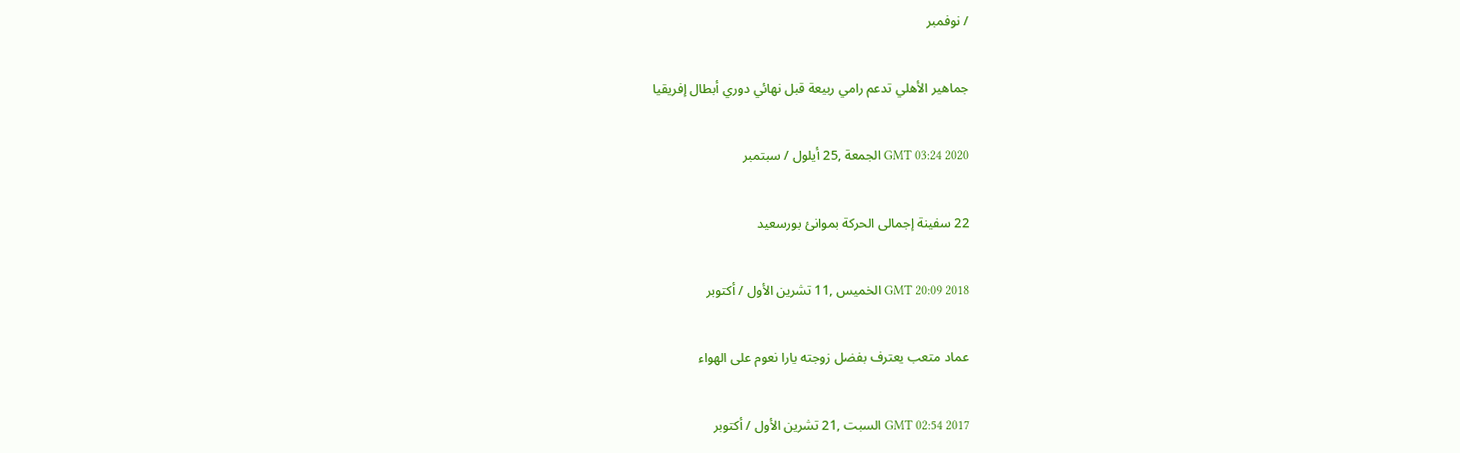/ نوفمبر

جماهير الأهلي تدعم رامي ربيعة قبل نهائي دوري أبطال إفريقيا

GMT 03:24 2020 الجمعة ,25 أيلول / سبتمبر

22 سفينة إجمالى الحركة بموانئ بورسعيد

GMT 20:09 2018 الخميس ,11 تشرين الأول / أكتوبر

عماد متعب يعترف بفضل زوجته يارا نعوم على الهواء

GMT 02:54 2017 السبت ,21 تشرين الأول / أكتوبر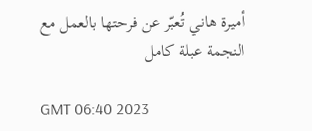أميرة هاني تُعبّر عن فرحتها بالعمل مع النجمة عبلة كامل

GMT 06:40 2023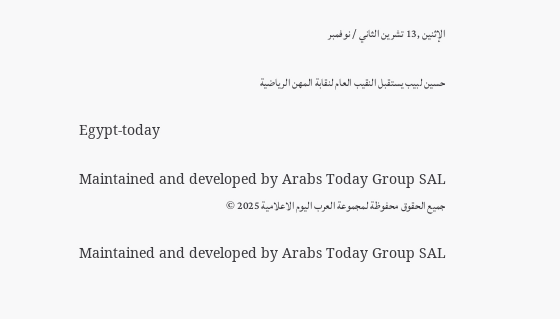الإثنين ,13 تشرين الثاني / نوفمبر

حسين لبيب يستقبل النقيب العام لنقابة المهن الرياضية

Egypt-today

Maintained and developed by Arabs Today Group SAL
جميع الحقوق محفوظة لمجموعة العرب اليوم الاعلامية 2025 ©

Maintained and developed by Arabs Today Group SAL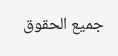جميع الحقوق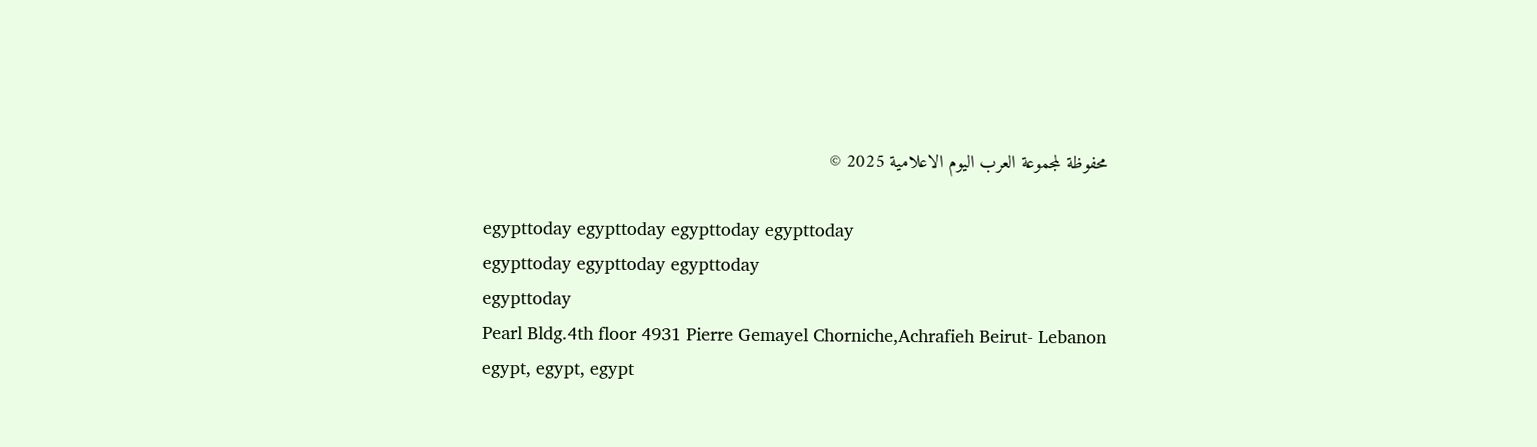محفوظة لمجموعة العرب اليوم الاعلامية 2025 ©

egypttoday egypttoday egypttoday egypttoday
egypttoday egypttoday egypttoday
egypttoday
Pearl Bldg.4th floor 4931 Pierre Gemayel Chorniche,Achrafieh Beirut- Lebanon
egypt, egypt, egypt